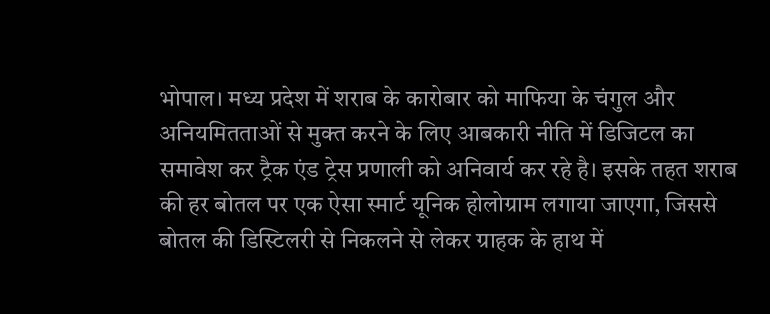भोपाल। मध्य प्रदेश में शराब के कारोबार को माफिया के चंगुल और अनियमितताओं से मुक्त करने के लिए आबकारी नीति में डिजिटल का समावेश कर ट्रैक एंड ट्रेस प्रणाली को अनिवार्य कर रहे है। इसके तहत शराब की हर बोतल पर एक ऐसा स्मार्ट यूनिक होलोग्राम लगाया जाएगा, जिससे बोतल की डिस्टिलरी से निकलने से लेकर ग्राहक के हाथ में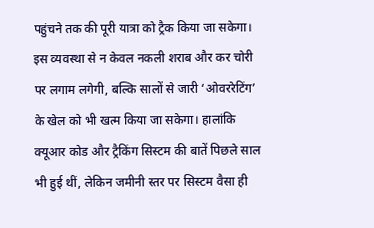पहुंचने तक की पूरी यात्रा को ट्रैक किया जा सकेगा।
इस व्यवस्था से न केवल नकली शराब और कर चोरी पर लगाम लगेगी, बल्कि सालों से जारी ‘ओवररेटिंग’ के खेल को भी खत्म किया जा सकेगा। हालांकि क्यूआर कोड और ट्रैकिंग सिस्टम की बातें पिछले साल भी हुई थीं, लेकिन जमीनी स्तर पर सिस्टम वैसा ही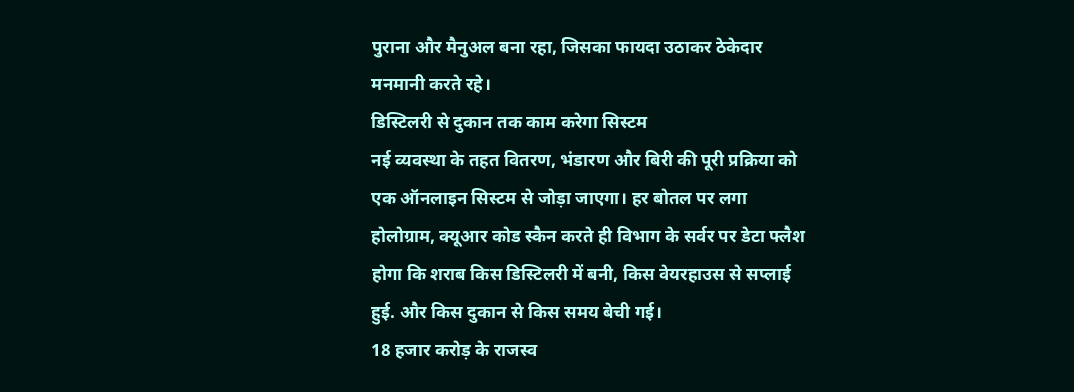पुराना और मैनुअल बना रहा, जिसका फायदा उठाकर ठेकेदार मनमानी करते रहे।
डिस्टिलरी से दुकान तक काम करेगा सिस्टम
नई व्यवस्था के तहत वितरण, भंडारण और बिरी की पूरी प्रक्रिया को एक ऑनलाइन सिस्टम से जोड़ा जाएगा। हर बोतल पर लगा होलोग्राम, क्यूआर कोड स्कैन करते ही विभाग के सर्वर पर डेटा फ्लैश होगा कि शराब किस डिस्टिलरी में बनी, किस वेयरहाउस से सप्लाई हुई. और किस दुकान से किस समय बेची गई।
18 हजार करोड़ के राजस्व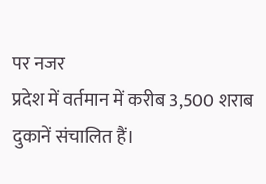पर नजर
प्रदेश में वर्तमान में करीब 3,500 शराब दुकानें संचालित हैं।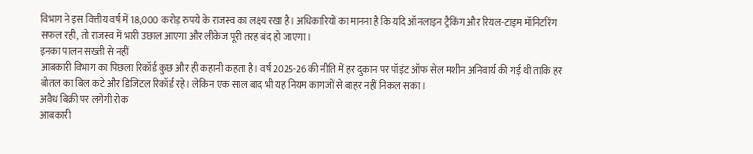विभाग ने इस वित्तीय वर्ष में 18,000 करोड़ रुपये के राजस्व का लक्ष्य रखा है। अधिकारियों का मानना है कि यदि ऑनलाइन ट्रैकिंग और रियल-टाइम मॉनिटरिंग सफल रही, तो राजस्व में भारी उछाल आएगा और लीकेज पूरी तरह बंद हो जाएगा।
इनका पालन सख्ती से नहीं
आबकारी विभाग का पिछला रिकॉर्ड कुछ और ही कहानी कहता है। वर्ष 2025-26 की नीति में हर दुकान पर पॉइंट ऑफ सेल मशीन अनिवार्य की गई थी ताकि हर बोतल का बिल कटे और डिजिटल रिकॉर्ड रहे। लेकिन एक साल बाद भी यह नियम कागजों से बाहर नहीं निकल सका।
अवैध बिक्री पर लगेगी रोक
आबकारी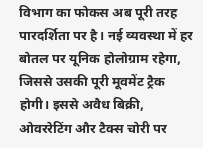विभाग का फोकस अब पूरी तरह पारदर्शिता पर है। नई व्यवस्था में हर बोतल पर यूनिक होलोग्राम रहेगा, जिससे उसकी पूरी मूवमेंट ट्रैक होगी। इससे अवैध बिक्री, ओवररेटिंग और टैक्स चोरी पर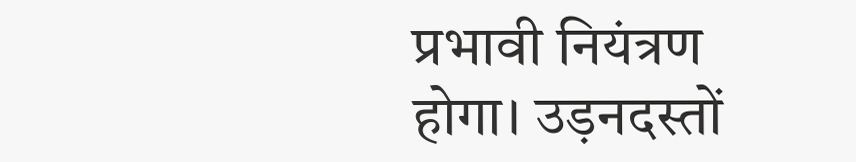प्रभावी नियंत्रण होगा। उड़नदस्तों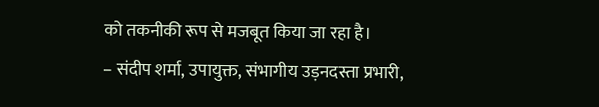को तकनीकी रूप से मजबूत किया जा रहा है।
– संदीप शर्मा, उपायुक्त, संभागीय उड़नदस्ता प्रभारी,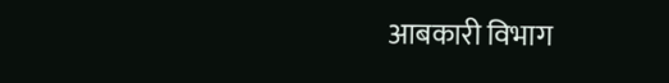आबकारी विभाग